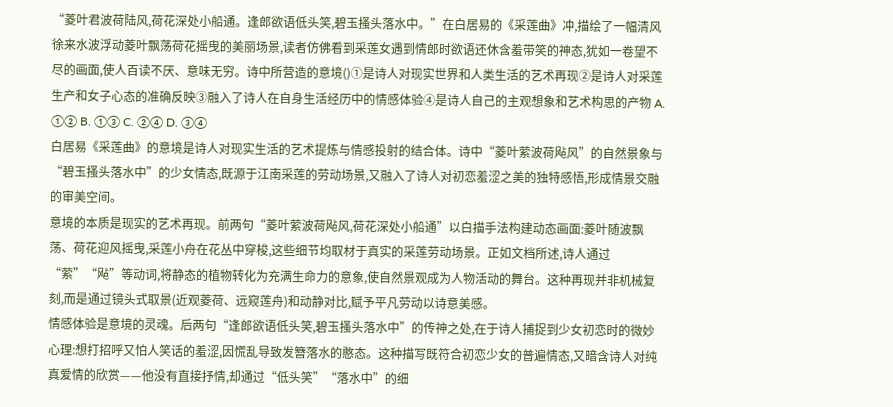“菱叶君波荷陆风,荷花深处小船通。逢郎欲语低头笑,碧玉搔头落水中。”在白居易的《采莲曲》冲,描绘了一幅清风徐来水波浮动菱叶飘荡荷花摇曳的美丽场景,读者仿佛看到采莲女遇到情郎时欲语还休含羞带笑的神态,犹如一卷望不尽的画面,使人百读不厌、意味无穷。诗中所营造的意境()①是诗人对现实世界和人类生活的艺术再现②是诗人对采莲生产和女子心态的准确反映③融入了诗人在自身生活经历中的情感体验④是诗人自己的主观想象和艺术构思的产物 A. ①② B. ①③ C. ②④ D. ③④
白居易《采莲曲》的意境是诗人对现实生活的艺术提炼与情感投射的结合体。诗中“菱叶萦波荷飐风”的自然景象与“碧玉搔头落水中”的少女情态,既源于江南采莲的劳动场景,又融入了诗人对初恋羞涩之美的独特感悟,形成情景交融的审美空间。
意境的本质是现实的艺术再现。前两句“菱叶萦波荷飐风,荷花深处小船通”以白描手法构建动态画面:菱叶随波飘荡、荷花迎风摇曳,采莲小舟在花丛中穿梭,这些细节均取材于真实的采莲劳动场景。正如文档所述,诗人通过“萦”“飐”等动词,将静态的植物转化为充满生命力的意象,使自然景观成为人物活动的舞台。这种再现并非机械复刻,而是通过镜头式取景(近观菱荷、远窥莲舟)和动静对比,赋予平凡劳动以诗意美感。
情感体验是意境的灵魂。后两句“逢郎欲语低头笑,碧玉搔头落水中”的传神之处,在于诗人捕捉到少女初恋时的微妙心理:想打招呼又怕人笑话的羞涩,因慌乱导致发簪落水的憨态。这种描写既符合初恋少女的普遍情态,又暗含诗人对纯真爱情的欣赏——他没有直接抒情,却通过“低头笑”“落水中”的细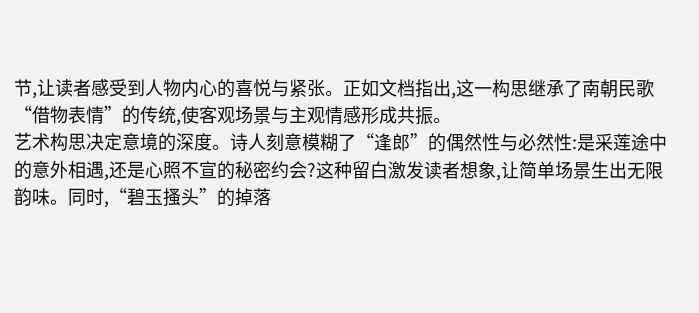节,让读者感受到人物内心的喜悦与紧张。正如文档指出,这一构思继承了南朝民歌“借物表情”的传统,使客观场景与主观情感形成共振。
艺术构思决定意境的深度。诗人刻意模糊了“逢郎”的偶然性与必然性:是采莲途中的意外相遇,还是心照不宣的秘密约会?这种留白激发读者想象,让简单场景生出无限韵味。同时,“碧玉搔头”的掉落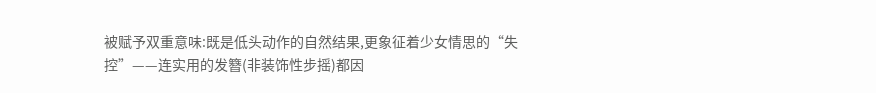被赋予双重意味:既是低头动作的自然结果,更象征着少女情思的“失控”——连实用的发簪(非装饰性步摇)都因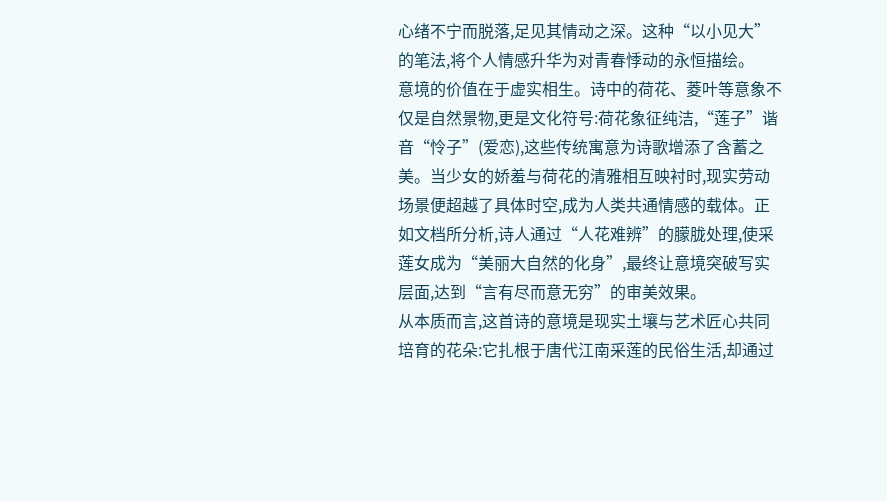心绪不宁而脱落,足见其情动之深。这种“以小见大”的笔法,将个人情感升华为对青春悸动的永恒描绘。
意境的价值在于虚实相生。诗中的荷花、菱叶等意象不仅是自然景物,更是文化符号:荷花象征纯洁,“莲子”谐音“怜子”(爱恋),这些传统寓意为诗歌增添了含蓄之美。当少女的娇羞与荷花的清雅相互映衬时,现实劳动场景便超越了具体时空,成为人类共通情感的载体。正如文档所分析,诗人通过“人花难辨”的朦胧处理,使采莲女成为“美丽大自然的化身”,最终让意境突破写实层面,达到“言有尽而意无穷”的审美效果。
从本质而言,这首诗的意境是现实土壤与艺术匠心共同培育的花朵:它扎根于唐代江南采莲的民俗生活,却通过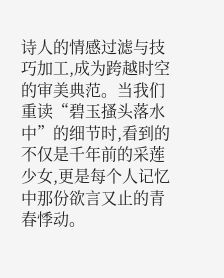诗人的情感过滤与技巧加工,成为跨越时空的审美典范。当我们重读“碧玉搔头落水中”的细节时,看到的不仅是千年前的采莲少女,更是每个人记忆中那份欲言又止的青春悸动。